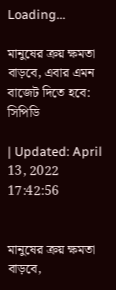Loading...

মানুষের ক্রয় ক্ষমতা বাড়বে, এবার এমন বাজেট দিতে হবে: সিপিডি

| Updated: April 13, 2022 17:42:56


মানুষের ক্রয় ক্ষমতা বাড়বে,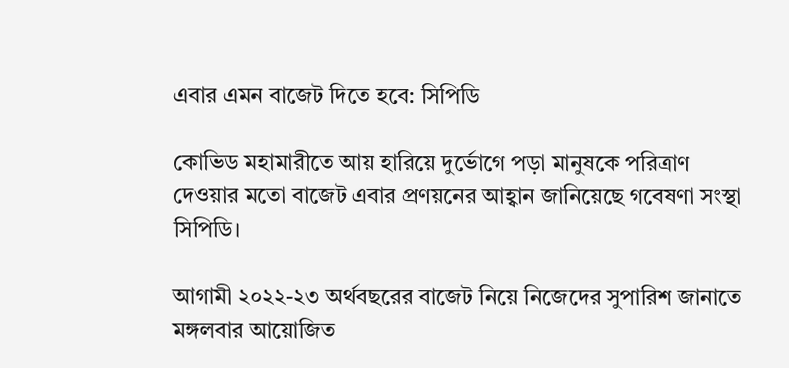এবার এমন বাজেট দিতে হবে: সিপিডি

কোভিড মহামারীতে আয় হারিয়ে দুর্ভোগে পড়া মানুষকে পরিত্রাণ দেওয়ার মতো বাজেট এবার প্রণয়নের আহ্বান জানিয়েছে গবেষণা সংস্থা সিপিডি।

আগামী ২০২২-২৩ অর্থবছরের বাজেট নিয়ে নিজেদের সুপারিশ জানাতে মঙ্গলবার আয়োজিত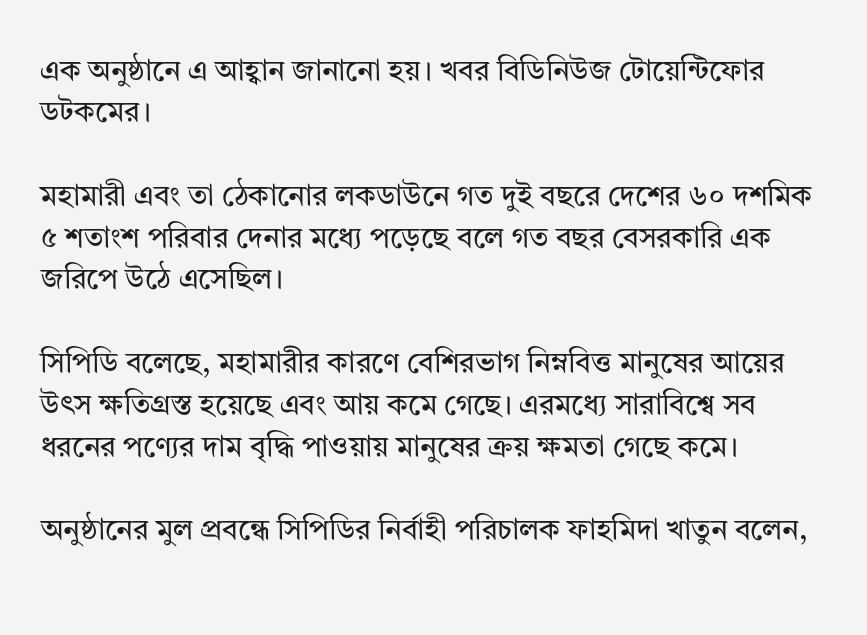এক অনুষ্ঠানে এ আহ্বান জানানো হয়। খবর বিডিনিউজ টোয়েন্টিফোর ডটকমের।

মহামারী এবং তা ঠেকানোর লকডাউনে গত দুই বছরে দেশের ৬০ দশমিক ৫ শতাংশ পরিবার দেনার মধ্যে পড়েছে বলে গত বছর বেসরকারি এক জরিপে উঠে এসেছিল।

সিপিডি বলেছে, মহামারীর কারণে বেশিরভাগ নিম্নবিত্ত মানুষের আয়ের উৎস ক্ষতিগ্রস্ত হয়েছে এবং আয় কমে গেছে। এরমধ্যে সারাবিশ্বে সব ধরনের পণ্যের দাম বৃদ্ধি পাওয়ায় মানুষের ক্রয় ক্ষমতা গেছে কমে।

অনুষ্ঠানের মুল প্রবন্ধে সিপিডির নির্বাহী পরিচালক ফাহমিদা খাতুন বলেন,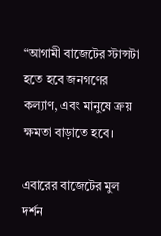“আগামী বাজেটের স্টান্সটা হতে হবে জনগণের কল্যাণ, এবং মানুষে ক্রয় ক্ষমতা বাড়াতে হবে।

এবারের বাজেটের মুল দর্শন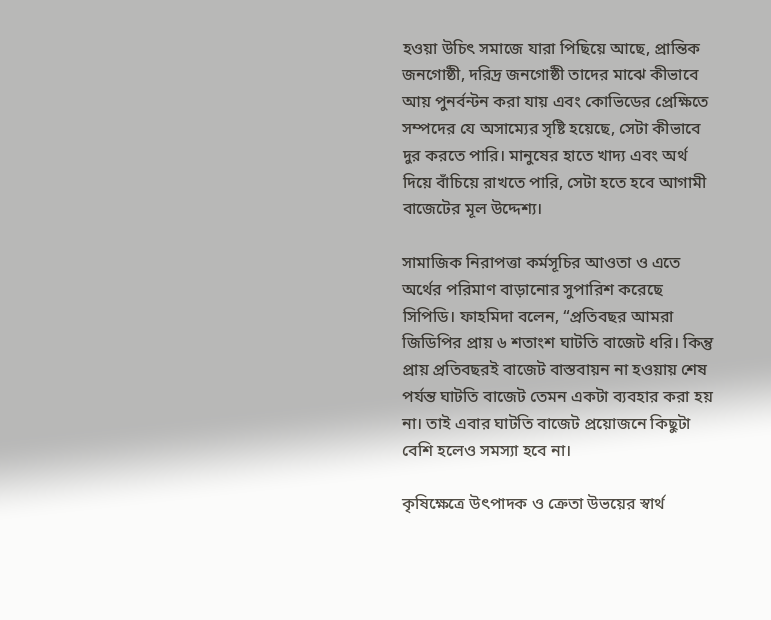হওয়া উচিৎ সমাজে যারা পিছিয়ে আছে, প্রান্তিক জনগোষ্ঠী, দরিদ্র জনগোষ্ঠী তাদের মাঝে কীভাবে আয় পুনর্বন্টন করা যায় এবং কোভিডের প্রেক্ষিতে সম্পদের যে অসাম্যের সৃষ্টি হয়েছে, সেটা কীভাবে দুর করতে পারি। মানুষের হাতে খাদ্য এবং অর্থ দিয়ে বাঁচিয়ে রাখতে পারি, সেটা হতে হবে আগামী বাজেটের মূল উদ্দেশ্য।

সামাজিক নিরাপত্তা কর্মসূচির আওতা ও এতে অর্থের পরিমাণ বাড়ানোর সুপারিশ করেছে সিপিডি। ফাহমিদা বলেন, “প্রতিবছর আমরা জিডিপির প্রায় ৬ শতাংশ ঘাটতি বাজেট ধরি। কিন্তু প্রায় প্রতিবছরই বাজেট বাস্তবায়ন না হওয়ায় শেষ পর্যন্ত ঘাটতি বাজেট তেমন একটা ব্যবহার করা হয় না। তাই এবার ঘাটতি বাজেট প্রয়োজনে কিছুটা বেশি হলেও সমস্যা হবে না।

কৃষিক্ষেত্রে উৎপাদক ও ক্রেতা উভয়ের স্বার্থ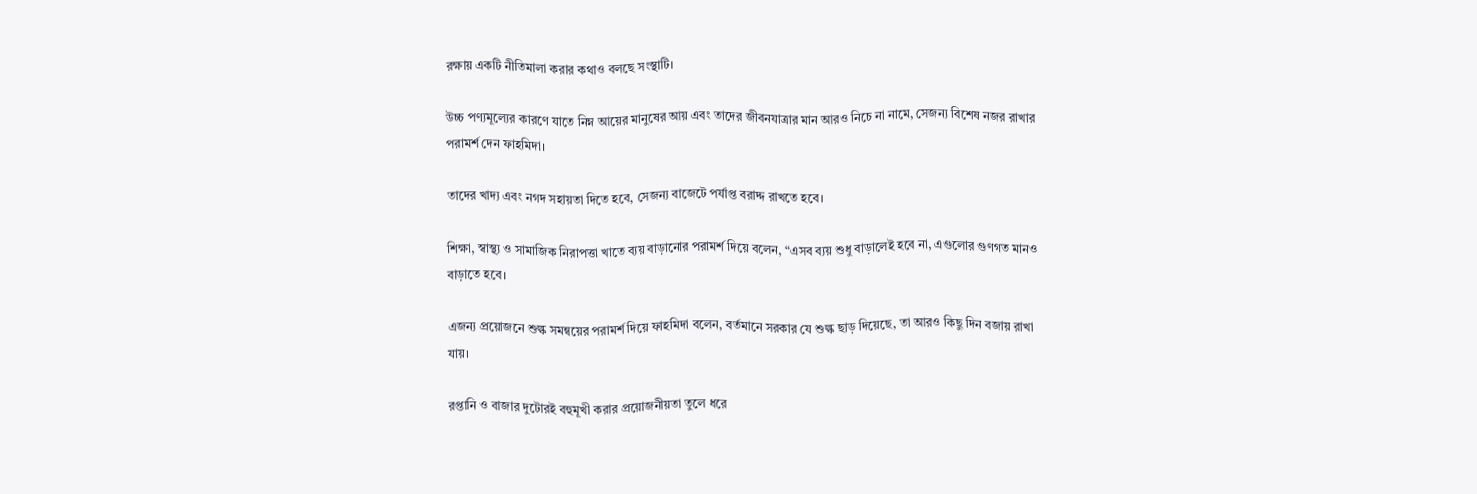রক্ষায় একটি নীতিমালা করার কথাও বলছে সংস্থাটি।

উচ্চ পণ্যমূল্যের কারণে যাতে নিম্ন আয়ের মানুষের আয় এবং তাদের জীবনযাত্রার মান আরও নিচে না নামে, সেজন্য বিশেষ নজর রাখার পরামর্শ দেন ফাহমিদা।

তাদের খাদ্য এবং নগদ সহায়তা দিতে হবে, সেজন্য বাজেটে পর্যাপ্ত বরাদ্দ রাখতে হবে।

শিক্ষা, স্বাস্থ্য ও সামাজিক নিরাপত্তা খাতে ব্যয় বাড়ানোর পরামর্শ দিয়ে বলেন, “এসব ব্যয় শুধু বাড়ালেই হবে না, এগুলোর গুণগত মানও বাড়াতে হবে।

এজন্য প্রয়োজনে শুল্ক সমন্বয়ের পরামর্শ দিয়ে ফাহমিদা বলেন, বর্তমানে সরকার যে শুল্ক ছাড় দিয়েছে, তা আরও কিছু দিন বজায় রাখা যায়।

রপ্তানি ও বাজার দুটোরই বহুমূখী করার প্রয়োজনীয়তা তুলে ধরে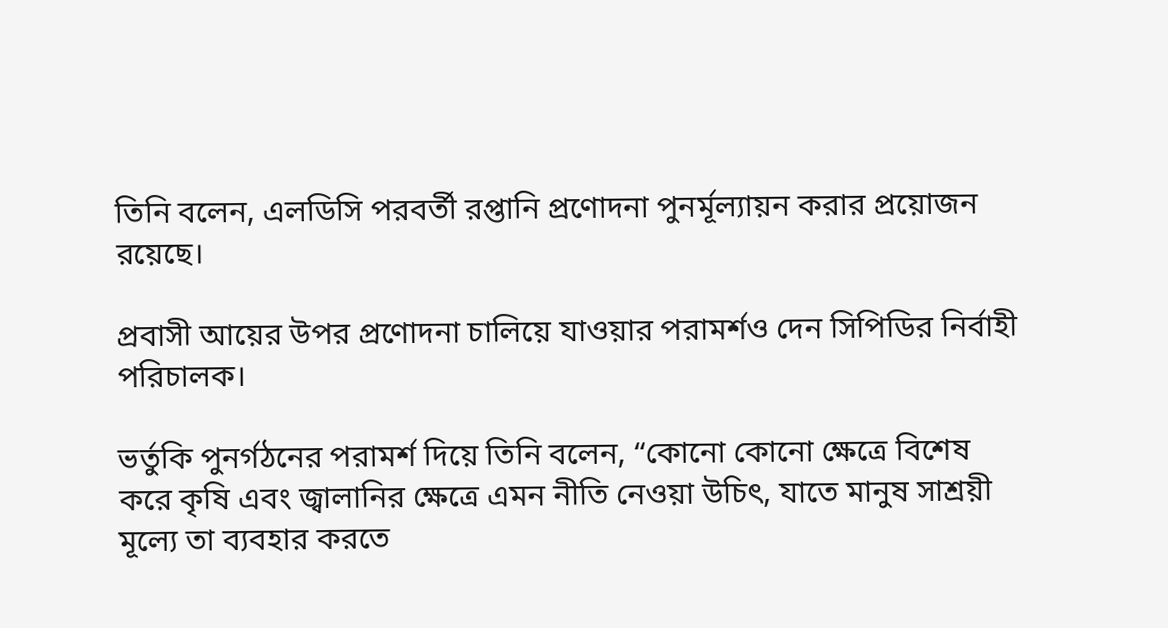তিনি বলেন, এলডিসি পরবর্তী রপ্তানি প্রণোদনা পুনর্মূল্যায়ন করার প্রয়োজন রয়েছে।

প্রবাসী আয়ের উপর প্রণোদনা চালিয়ে যাওয়ার পরামর্শও দেন সিপিডির নির্বাহী পরিচালক।

ভর্তুকি পুনর্গঠনের পরামর্শ দিয়ে তিনি বলেন, “কোনো কোনো ক্ষেত্রে বিশেষ করে কৃষি এবং জ্বালানির ক্ষেত্রে এমন নীতি নেওয়া উচিৎ, যাতে মানুষ সাশ্রয়ী মূল্যে তা ব্যবহার করতে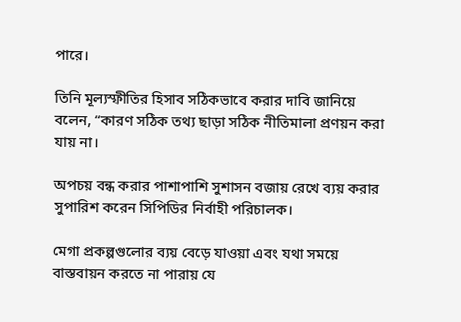পারে।

তিনি মূল্যস্ফীতির হিসাব সঠিকভাবে করার দাবি জানিয়ে বলেন, “কারণ সঠিক তথ্য ছাড়া সঠিক নীতিমালা প্রণয়ন করা যায় না।

অপচয় বন্ধ করার পাশাপাশি সুশাসন বজায় রেখে ব্যয় করার সুপারিশ করেন সিপিডির নির্বাহী পরিচালক।

মেগা প্রকল্পগুলোর ব্যয় বেড়ে যাওয়া এবং যথা সময়ে বাস্তবায়ন করতে না পারায় যে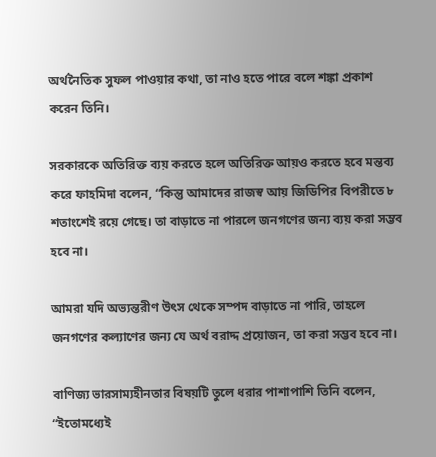অর্থনৈতিক সুফল পাওয়ার কথা, তা নাও হতে পারে বলে শঙ্কা প্রকাশ করেন তিনি।

সরকারকে অতিরিক্ত ব্যয় করতে হলে অতিরিক্ত আয়ও করতে হবে মন্তব্য করে ফাহমিদা বলেন, “কিন্তু আমাদের রাজস্ব আয় জিডিপির বিপরীতে ৮ শতাংশেই রয়ে গেছে। তা বাড়াতে না পারলে জনগণের জন্য ব্যয় করা সম্ভব হবে না।

আমরা যদি অভ্যন্তরীণ উৎস থেকে সম্পদ বাড়াতে না পারি, তাহলে জনগণের কল্যাণের জন্য যে অর্থ বরাদ্দ প্রয়োজন, তা করা সম্ভব হবে না।

বাণিজ্য ভারসাম্যহীনতার বিষয়টি তুলে ধরার পাশাপাশি তিনি বলেন, “ইতোমধ্যেই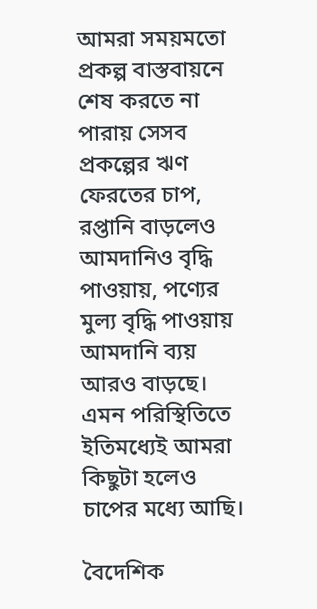আমরা সময়মতো প্রকল্প বাস্তবায়নে শেষ করতে না পারায় সেসব প্রকল্পের ঋণ ফেরতের চাপ, রপ্তানি বাড়লেও আমদানিও বৃদ্ধি পাওয়ায়, পণ্যের মুল্য বৃদ্ধি পাওয়ায় আমদানি ব্যয় আরও বাড়ছে। এমন পরিস্থিতিতে ইতিমধ্যেই আমরা কিছুটা হলেও চাপের মধ্যে আছি।

বৈদেশিক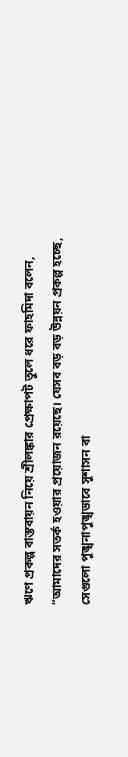ঋণে প্রকল্প বাস্তবায়ন নিয়ে শ্রীলঙ্কার প্রেক্ষাপট তুলে ধরে ফাহমিদা বলেন, “আমাদের সতর্ক হওয়ার প্রয়োজন রয়েছে। যেসব বড় বড় উন্নয়ন প্রকল্প হচ্ছে, সেগুলো পুঙ্খনাপুঙ্খভাবে সুশাসন বা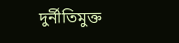দুর্নীতিমুক্ত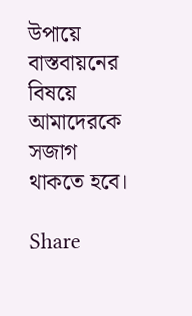উপায়ে বাস্তবায়নের বিষয়ে আমাদেরকে সজাগ থাকতে হবে।

Share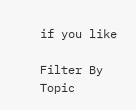if you like

Filter By Topic